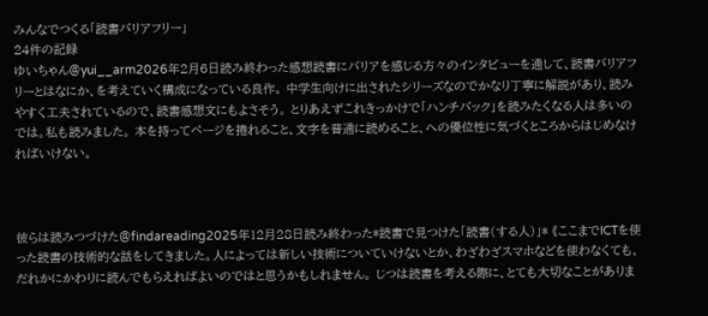みんなでつくる「読書バリアフリー」
24件の記録
ゆいちゃん@yui__arm2026年2月6日読み終わった感想読書にバリアを感じる方々のインタビューを通して、読書バリアフリーとはなにか、を考えていく構成になっている良作。 中学生向けに出されたシリーズなのでかなり丁寧に解説があり、読みやすく工夫されているので、読書感想文にもよさそう。 とりあえずこれきっかけで「ハンチバック」を読みたくなる人は多いのでは。私も読みました。 本を持ってページを捲れること、文字を普通に読めること、への優位性に気づくところからはじめなければいけない。



彼らは読みつづけた@findareading2025年12月28日読み終わった*読書で見つけた「読書(する人)」* 《ここまでICTを使った読書の技術的な話をしてきました。人によっては新しい技術についていけないとか、わざわざスマホなどを使わなくても、だれかにかわりに読んでもらえればよいのではと思うかもしれません。 じつは読書を考える際に、とても大切なことがありま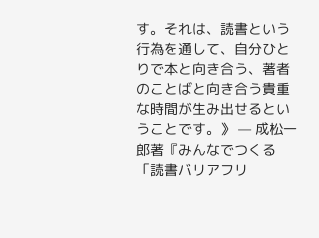す。それは、読書という行為を通して、自分ひとりで本と向き合う、著者のことばと向き合う貴重な時間が生み出せるということです。》 — 成松一郎著『みんなでつくる「読書バリアフリ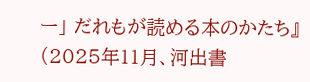ー」 だれもが読める本のかたち』(2025年11月、河出書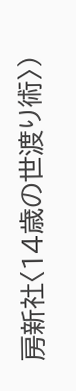房新社〈14歳の世渡り術〉)